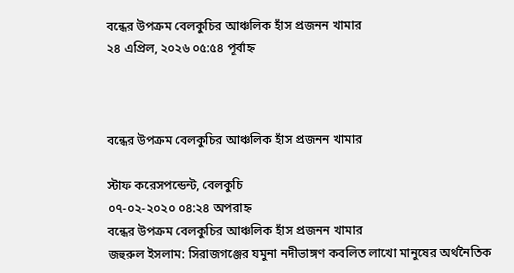বন্ধের উপক্রম বেলকুচির আঞ্চলিক হাঁস প্রজনন খামার
২৪ এপ্রিল, ২০২৬ ০৫:৫৪ পূর্বাহ্ন



বন্ধের উপক্রম বেলকুচির আঞ্চলিক হাঁস প্রজনন খামার

স্টাফ করেসপন্ডেন্ট, বেলকুচি
০৭-০২-২০২০ ০৪:২৪ অপরাহ্ন
বন্ধের উপক্রম বেলকুচির আঞ্চলিক হাঁস প্রজনন খামার
জহুরুল ইসলাম: সিরাজগঞ্জের যমুনা নদীভাঙ্গণ কবলিত লাখো মানুষের অর্থনৈতিক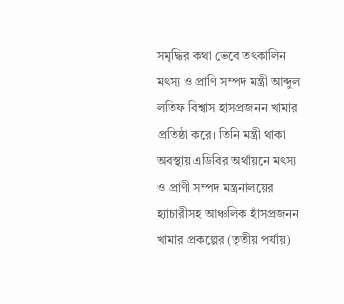সমৃদ্ধির কথা ভেবে তৎকালিন মৎস্য ও প্রাণি সম্পদ মন্ত্রী আব্দুল লতিফ বিশ্বাস হাসপ্রজনন খামার প্রতিষ্ঠা করে। তিনি মন্ত্রী থাকা অবস্থায় এডিবির অর্থায়নে মৎস্য ও প্রাণী সম্পদ মন্ত্রনালয়ের হ্যাচারীসহ আঞ্চলিক হাঁসপ্রজনন খামার প্রকল্পের (তৃতীয় পর্যায়)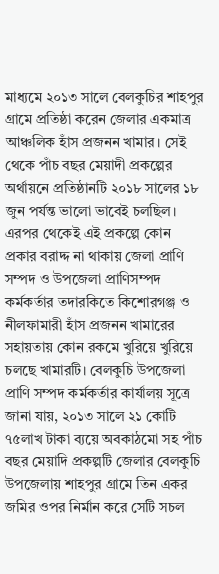মাধ্যমে ২০১৩ সালে বেলকুচির শাহপুর গ্রামে প্রতিষ্ঠা করেন জেলার একমাত্র আঞ্চলিক হাঁস প্রজনন খামার। সেই থেকে পাঁচ বছর মেয়াদী প্রকল্পের অর্থায়নে প্রতিষ্ঠানটি ২০১৮ সালের ১৮ জুন পর্যন্ত ভালো ভাবেই চলছিল। এরপর থেকেই এই প্রকল্পে কোন প্রকার বরাদ্দ না থাকায় জেলা প্রাণি সম্পদ ও উপজেলা প্রাণিসম্পদ কর্মকর্তার তদারকিতে কিশোরগঞ্জ ও নীলফামারী হাঁস প্রজনন খামারের সহায়তায় কোন রকমে খুরিয়ে খুরিয়ে চলছে খামারটি। বেলকুচি উপজেলা প্রাণি সম্পদ কর্মকর্তার কার্যালয় সূত্রে জানা যায়, ২০১৩ সালে ২১ কোটি ৭৫লাখ টাকা ব্যয়ে অবকাঠমো সহ পাঁচ বছর মেয়াদি প্রকল্পটি জেলার বেলকুচি উপজেলায় শাহপুর গ্রামে তিন একর জমির ওপর নির্মান করে সেটি সচল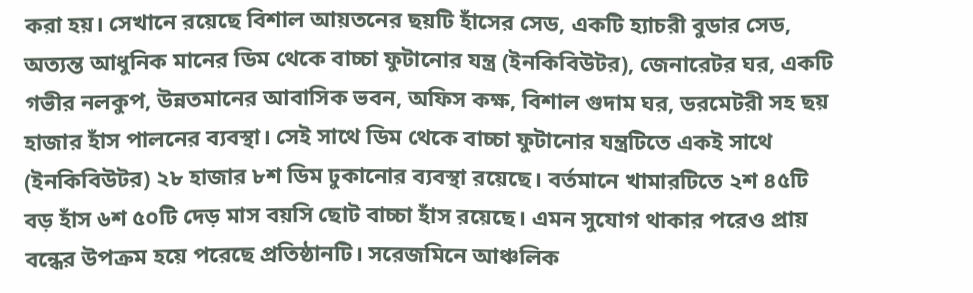করা হয়। সেখানে রয়েছে বিশাল আয়তনের ছয়টি হাঁসের সেড, একটি হ্যাচরী বুডার সেড, অত্যন্ত আধুনিক মানের ডিম থেকে বাচ্চা ফুটানোর যন্ত্র (ইনকিবিউটর), জেনারেটর ঘর, একটি গভীর নলকুপ, উন্নতমানের আবাসিক ভবন, অফিস কক্ষ, বিশাল গুদাম ঘর, ডরমেটরী সহ ছয় হাজার হাঁস পালনের ব্যবস্থা। সেই সাথে ডিম থেকে বাচ্চা ফুটানোর যন্ত্রটিতে একই সাথে (ইনকিবিউটর) ২৮ হাজার ৮শ ডিম ঢুকানোর ব্যবস্থা রয়েছে। বর্তমানে খামারটিতে ২শ ৪৫টি বড় হাঁস ৬শ ৫০টি দেড় মাস বয়সি ছোট বাচ্চা হাঁস রয়েছে। এমন সুযোগ থাকার পরেও প্রায় বন্ধের উপক্রম হয়ে পরেছে প্রতিষ্ঠানটি। সরেজমিনে আঞ্চলিক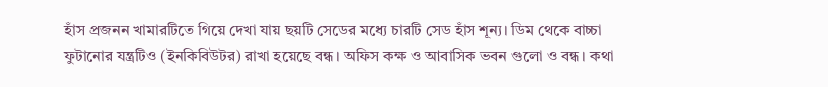হাঁস প্রজনন খামারটিতে গিয়ে দেখা যায় ছয়টি সেডের মধ্যে চারটি সেড হাঁস শূন্য। ডিম থেকে বাচ্চা ফুটানোর যন্ত্রটিও (ইনকিবিউটর) রাখা হয়েছে বন্ধ। অফিস কক্ষ ও আবাসিক ভবন গুলো ও বন্ধ। কথা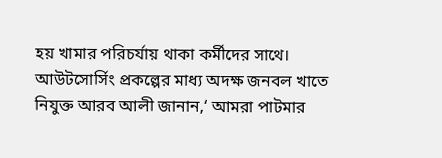হয় খামার পরিচর্যায় থাকা কর্মীদের সাথে। আউটসোর্সিং প্রকল্পের মাধ্য অদক্ষ জনবল খাতে নিযুক্ত আরব আলী জানান,‘ আমরা পাটমার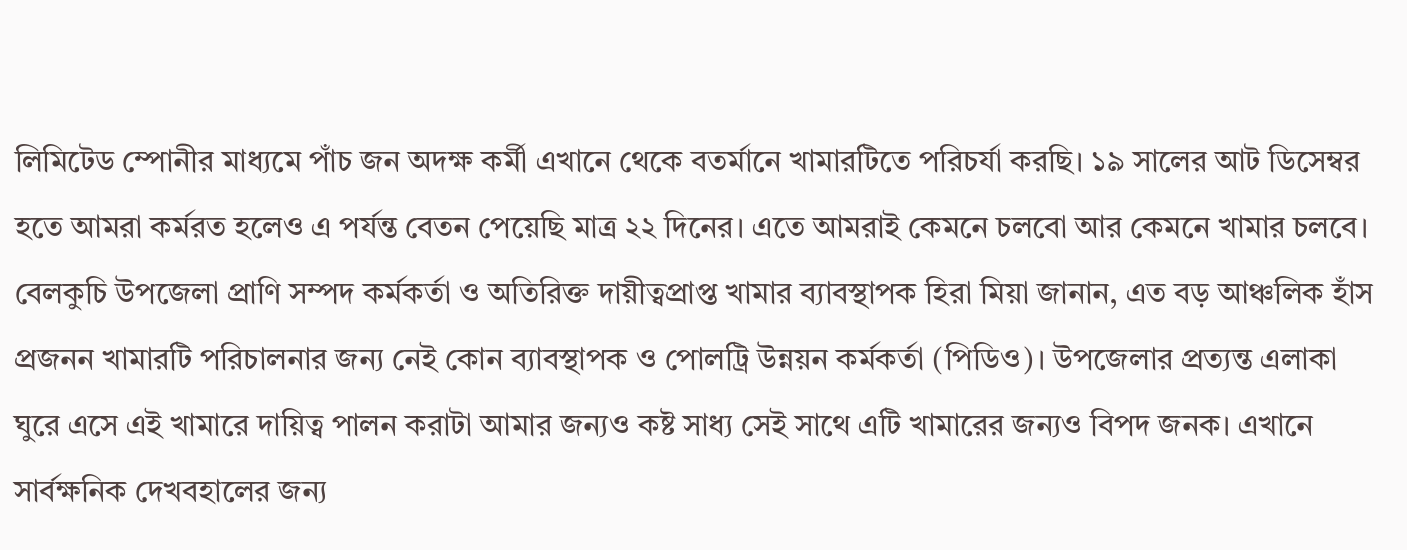লিমিটেড ম্পোনীর মাধ্যমে পাঁচ জন অদক্ষ কর্মী এখানে থেকে বতর্মানে খামারটিতে পরিচর্যা করছি। ১৯ সালের আট ডিসেম্বর হতে আমরা কর্মরত হলেও এ পর্যন্ত বেতন পেয়েছি মাত্র ২২ দিনের। এতে আমরাই কেমনে চলবো আর কেমনে খামার চলবে। বেলকুচি উপজেলা প্রাণি সম্পদ কর্মকর্তা ও অতিরিক্ত দায়ীত্বপ্রাপ্ত খামার ব্যাবস্থাপক হিরা মিয়া জানান, এত বড় আঞ্চলিক হাঁস প্রজনন খামারটি পরিচালনার জন্য নেই কোন ব্যাবস্থাপক ও পোলট্রি উন্নয়ন কর্মকর্তা (পিডিও)। উপজেলার প্রত্যন্ত এলাকা ঘুরে এসে এই খামারে দায়িত্ব পালন করাটা আমার জন্যও কষ্ট সাধ্য সেই সাথে এটি খামারের জন্যও বিপদ জনক। এখানে সার্বক্ষনিক দেখবহালের জন্য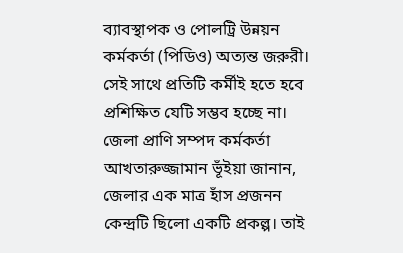ব্যাবস্থাপক ও পোলট্রি উন্নয়ন কর্মকর্তা (পিডিও) অত্যন্ত জরুরী। সেই সাথে প্রতিটি কর্মীই হতে হবে প্রশিক্ষিত যেটি সম্ভব হচ্ছে না। জেলা প্রাণি সম্পদ কর্মকর্তা আখতারুজ্জামান ভূঁইয়া জানান, জেলার এক মাত্র হাঁস প্রজনন কেন্দ্রটি ছিলো একটি প্রকল্প। তাই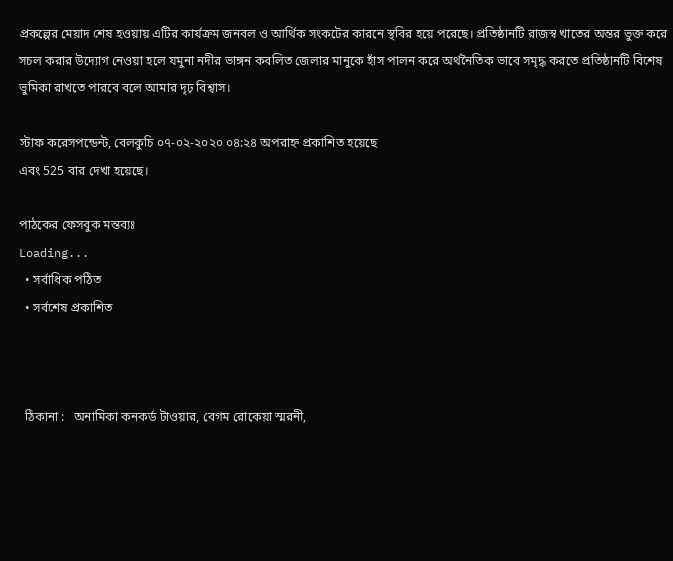প্রকল্পের মেয়াদ শেষ হওয়ায় এটির কার্যক্রম জনবল ও আর্থিক সংকটের কারনে স্থবির হয়ে পরেছে। প্রতিষ্ঠানটি রাজস্ব খাতের অন্তর ভুক্ত করে সচল করার উদ্যোগ নেওয়া হলে যমুনা নদীর ভাঙ্গন কবলিত জেলার মানুকে হাঁস পালন করে অর্থনৈতিক ভাবে সমৃদ্ধ করতে প্রতিষ্ঠানটি বিশেষ ভুমিকা রাখতে পারবে বলে আমার দৃঢ় বিশ্বাস।

স্টাফ করেসপন্ডেন্ট, বেলকুচি ০৭-০২-২০২০ ০৪:২৪ অপরাহ্ন প্রকাশিত হয়েছে
এবং 525 বার দেখা হয়েছে।

পাঠকের ফেসবুক মন্তব্যঃ
Loading...
  • সর্বাধিক পঠিত
  • সর্বশেষ প্রকাশিত



  ঠিকানা :   অনামিকা কনকর্ড টাওয়ার, বেগম রোকেয়া স্মরনী,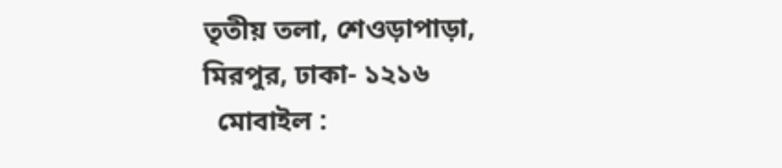তৃতীয় তলা, শেওড়াপাড়া, মিরপুর, ঢাকা- ১২১৬
  মোবাইল :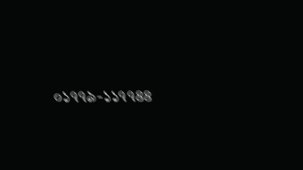০১৭৭৯-১১৭৭৪৪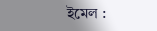ইমেল :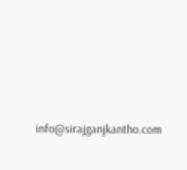info@sirajganjkantho.com